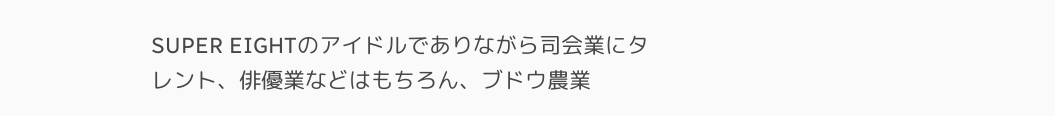SUPER EIGHTのアイドルでありながら司会業にタレント、俳優業などはもちろん、ブドウ農業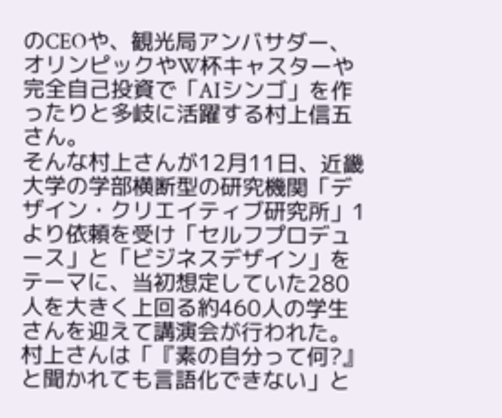のCEOや、観光局アンバサダー、オリンピックやW杯キャスターや完全自己投資で「AIシンゴ」を作ったりと多岐に活躍する村上信五さん。
そんな村上さんが12月11日、近畿大学の学部横断型の研究機関「デザイン・クリエイティブ研究所」1より依頼を受け「セルフプロデュース」と「ビジネスデザイン」をテーマに、当初想定していた280人を大きく上回る約460人の学生さんを迎えて講演会が行われた。
村上さんは「『素の自分って何?』と聞かれても言語化できない」と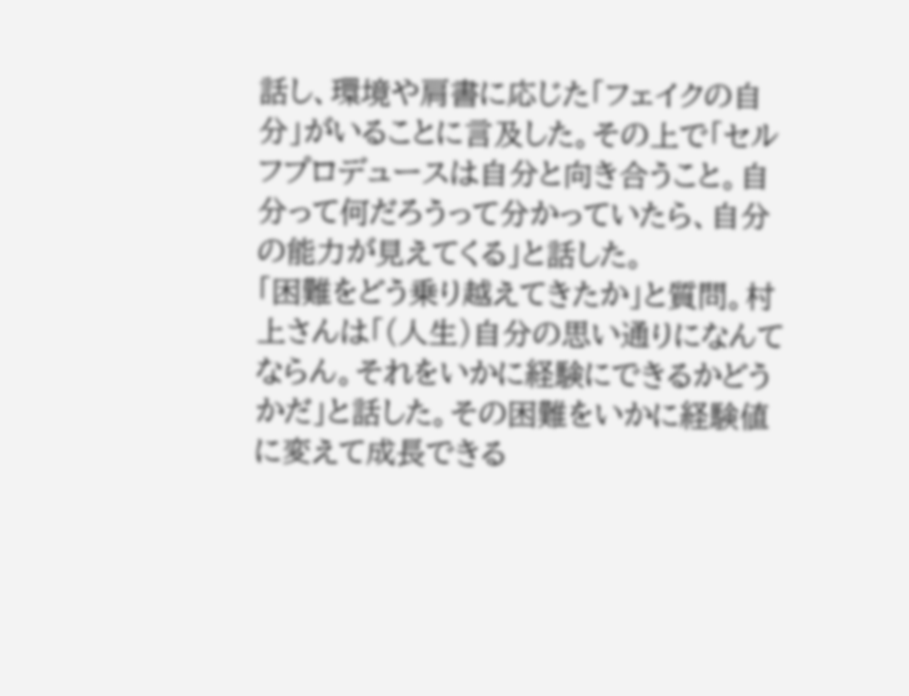話し、環境や肩書に応じた「フェイクの自分」がいることに言及した。その上で「セルフプロデュースは自分と向き合うこと。自分って何だろうって分かっていたら、自分の能力が見えてくる」と話した。
「困難をどう乗り越えてきたか」と質問。村上さんは「(人生)自分の思い通りになんてならん。それをいかに経験にできるかどうかだ」と話した。その困難をいかに経験値に変えて成長できる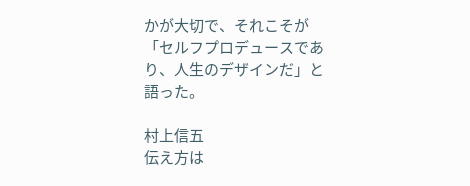かが大切で、それこそが「セルフプロデュースであり、人生のデザインだ」と語った。

村上信五
伝え方は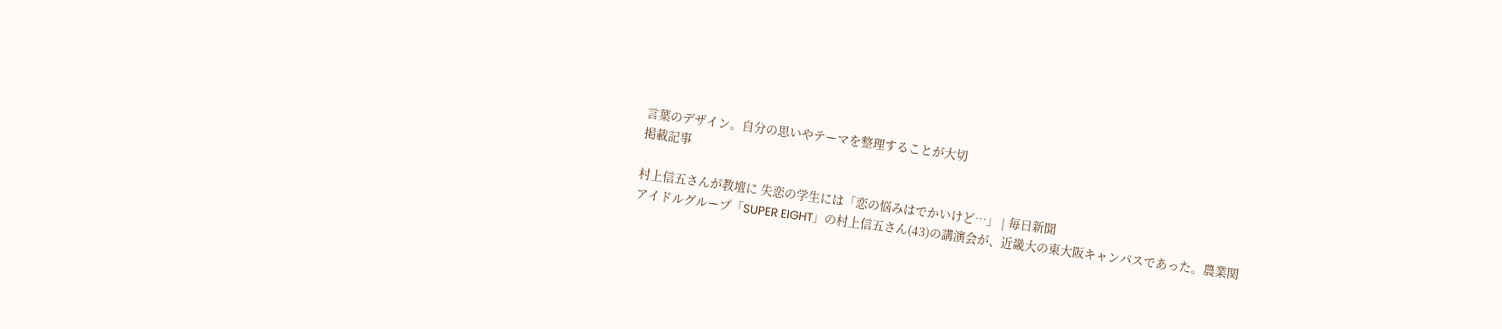言葉のデザイン。自分の思いやテーマを整理することが大切
掲載記事

村上信五さんが教壇に 失恋の学生には「恋の悩みはでかいけど…」 | 毎日新聞
アイドルグループ「SUPER EIGHT」の村上信五さん(43)の講演会が、近畿大の東大阪キャンパスであった。農業関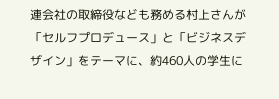連会社の取締役なども務める村上さんが「セルフプロデュース」と「ビジネスデザイン」をテーマに、約460人の学生に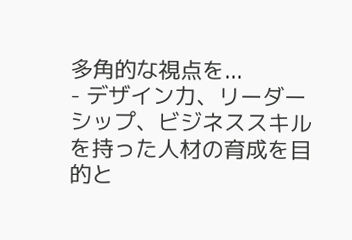多角的な視点を...
- デザイン力、リーダーシップ、ビジネススキルを持った人材の育成を目的と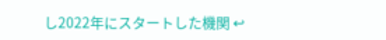し2022年にスタートした機関 ↩